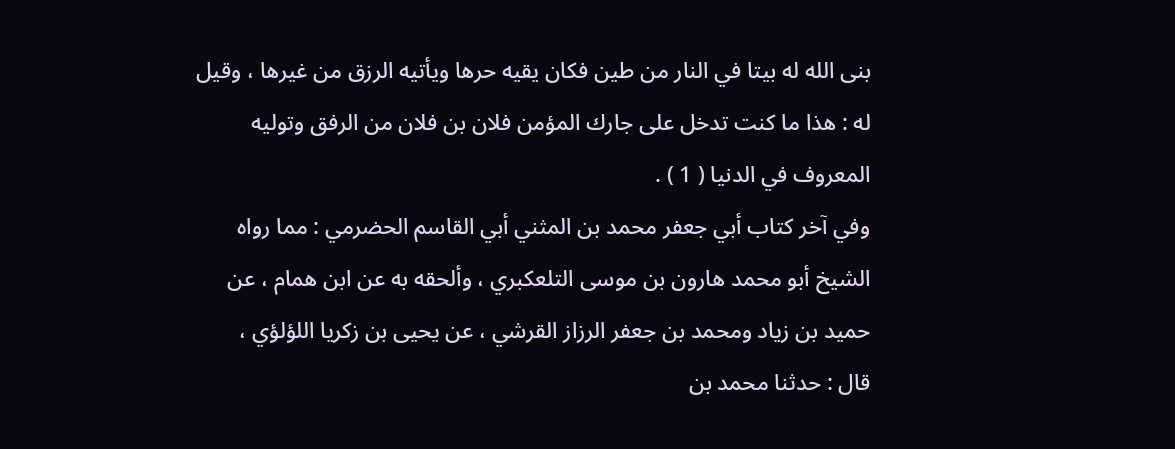بنى الله له بيتا في النار من طين فكان يقيه حرها ويأتيه الرزق من غيرها ، وقيل
له : هذا ما كنت تدخل على جارك المؤمن فلان بن فلان من الرفق وتوليه
المعروف في الدنيا ( 1 ) .
وفي آخر كتاب أبي جعفر محمد بن المثني أبي القاسم الحضرمي : مما رواه
الشيخ أبو محمد هارون بن موسى التلعكبري ، وألحقه به عن ابن همام ، عن
حميد بن زياد ومحمد بن جعفر الرزاز القرشي ، عن يحيى بن زكريا اللؤلؤي ،
قال : حدثنا محمد بن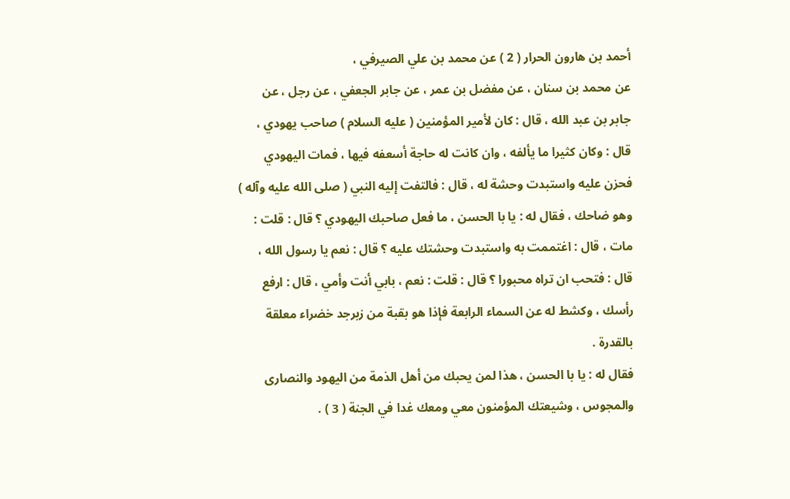أحمد بن هارون الحرار ( 2 ) عن محمد بن علي الصيرفي ،
عن محمد بن سنان ، عن مفضل بن عمر ، عن جابر الجعفي ، عن رجل ، عن
جابر بن عبد الله ، قال : كان لأمير المؤمنين ( عليه السلام ) صاحب يهودي ،
قال : وكان كثيرا ما يألفه ، وان كانت له حاجة أسعفه فيها ، فمات اليهودي
فحزن عليه واستبدت وحشة له ، قال : فالتفت إليه النبي ( صلى الله عليه وآله )
وهو ضاحك ، فقال له : يا با الحسن ، ما فعل صاحبك اليهودي ؟ قال : قلت :
مات ، قال : اغتممت به واستبدت وحشتك عليه ؟ قال : نعم يا رسول الله ،
قال : فتحب ان تراه محبورا ؟ قال : قلت : نعم ، بابي أنت وأمي ، قال : ارفع
رأسك ، وكشط له عن السماء الرابعة فإذا هو بقبة من زبرجد خضراء معلقة
بالقدرة .
فقال له : يا با الحسن ، هذا لمن يحبك من أهل الذمة من اليهود والنصارى
والمجوس ، وشيعتك المؤمنون معي ومعك غدا في الجنة ( 3 ) .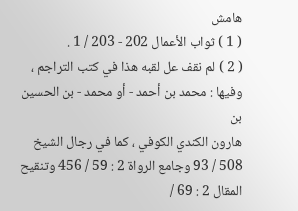هامش
( 1 ) ثواب الأعمال 202 - 203 / 1 .
( 2 ) لم نقف عل لقبه هذا في كتب التراجم ، وفيها : محمد بن أحمد - أو محمد - بن الحسين بن
هارون الكندي الكوفي ، كما في رجال الشيخ 508 / 93 وجامع الرواة 2 : 59 / 456 وتنقيح
المقال 2 : 69 /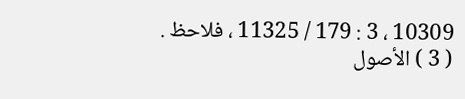10309 ، 3 : 179 / 11325 ، فلاحظ .
( 3 ) الأصول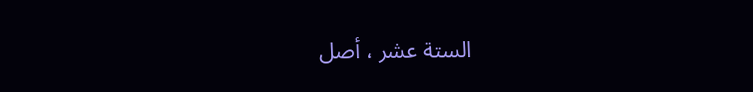الستة عشر ، أصل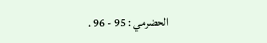الحضرمي : 95 - 96 .